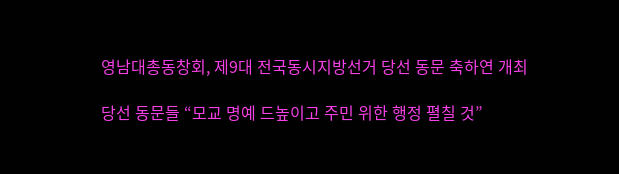영남대총동창회, 제9대 전국동시지방선거 당선 동문 축하연 개최

당선 동문들 “모교 명예 드높이고 주민 위한 행정 펼칠 것”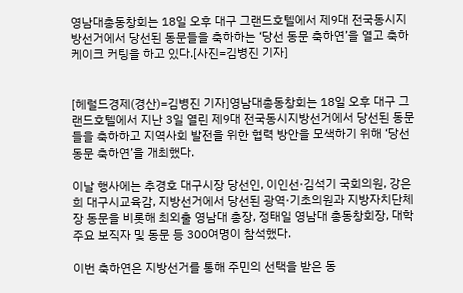영남대총동창회는 18일 오후 대구 그랜드호텔에서 제9대 전국동시지방선거에서 당선된 동문들을 축하하는 ‘당선 동문 축하연’을 열고 축하 케이크 커팅을 하고 있다.[사진=김병진 기자]


[헤럴드경제(경산)=김병진 기자]영남대총동창회는 18일 오후 대구 그랜드호텔에서 지난 3일 열린 제9대 전국동시지방선거에서 당선된 동문들을 축하하고 지역사회 발전을 위한 협력 방안을 모색하기 위해 ‘당선 동문 축하연’을 개최했다.

이날 행사에는 추경호 대구시장 당선인, 이인선·김석기 국회의원, 강은희 대구시교육감, 지방선거에서 당선된 광역·기초의원과 지방자치단체장 동문을 비롯해 최외출 영남대 총장, 정태일 영남대 총동창회장, 대학 주요 보직자 및 동문 등 300여명이 참석했다.

이번 축하연은 지방선거를 통해 주민의 선택을 받은 동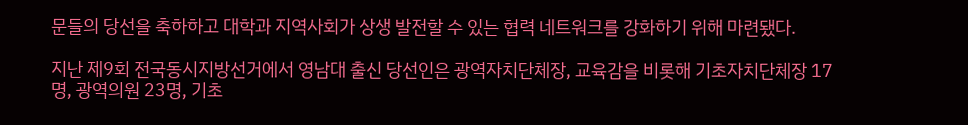문들의 당선을 축하하고 대학과 지역사회가 상생 발전할 수 있는 협력 네트워크를 강화하기 위해 마련됐다.

지난 제9회 전국동시지방선거에서 영남대 출신 당선인은 광역자치단체장, 교육감을 비롯해 기초자치단체장 17명, 광역의원 23명, 기초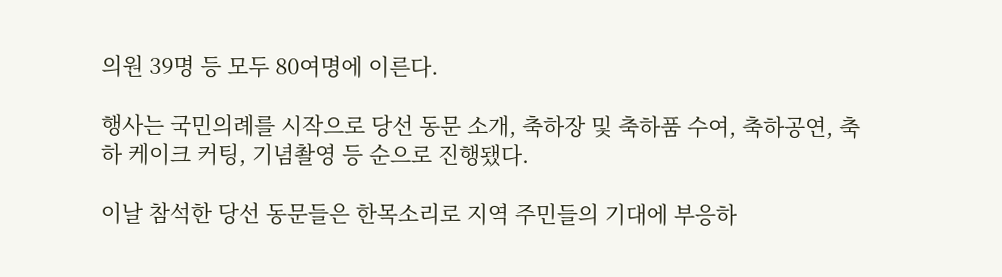의원 39명 등 모두 80여명에 이른다.

행사는 국민의례를 시작으로 당선 동문 소개, 축하장 및 축하품 수여, 축하공연, 축하 케이크 커팅, 기념촬영 등 순으로 진행됐다.

이날 참석한 당선 동문들은 한목소리로 지역 주민들의 기대에 부응하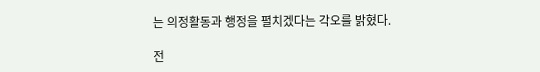는 의정활동과 행정을 펼치겠다는 각오를 밝혔다.

전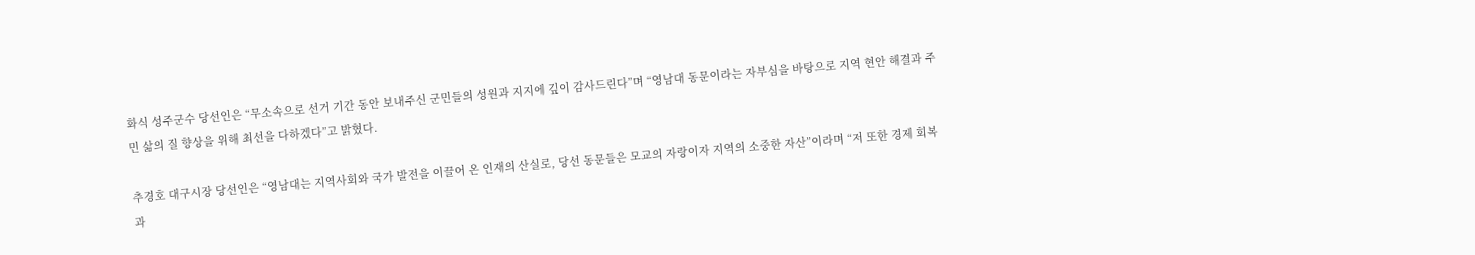화식 성주군수 당선인은 “무소속으로 선거 기간 동안 보내주신 군민들의 성원과 지지에 깊이 감사드린다”며 “영남대 동문이라는 자부심을 바탕으로 지역 현안 해결과 주민 삶의 질 향상을 위해 최선을 다하겠다”고 밝혔다.

추경호 대구시장 당선인은 “영남대는 지역사회와 국가 발전을 이끌어 온 인재의 산실로, 당선 동문들은 모교의 자랑이자 지역의 소중한 자산”이라며 “저 또한 경제 회복과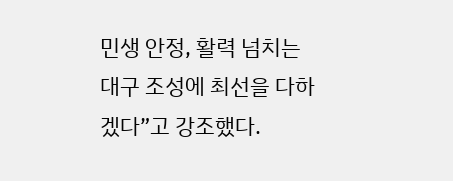민생 안정, 활력 넘치는 대구 조성에 최선을 다하겠다”고 강조했다.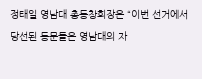정태일 영남대 총동창회장은 “이번 선거에서 당선된 동문들은 영남대의 자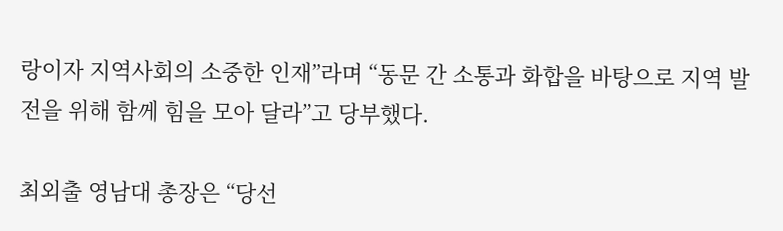랑이자 지역사회의 소중한 인재”라며 “동문 간 소통과 화합을 바탕으로 지역 발전을 위해 함께 힘을 모아 달라”고 당부했다.

최외출 영남대 총장은 “당선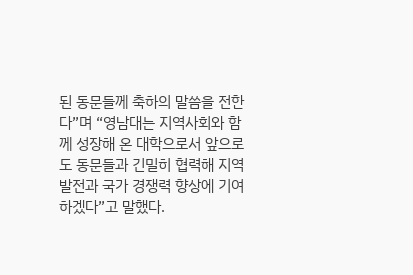된 동문들께 축하의 말씀을 전한다”며 “영남대는 지역사회와 함께 성장해 온 대학으로서 앞으로도 동문들과 긴밀히 협력해 지역 발전과 국가 경쟁력 향상에 기여하겠다”고 말했다.